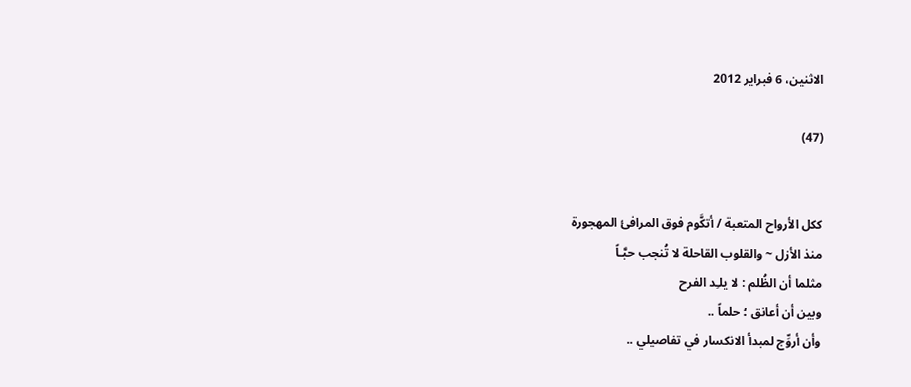الاثنين، 6 فبراير 2012

(47)


ككل الأرواح المتعبة / أتكَّوم فوق المرافئ المهجورة
منذ الأزل ~ والقلوب القاحلة لا تُنجب حبَّـاً
مثلما أن الظُلم : لا يلـِد الفرح
وبين أن أعانق ؛ حلماً ..
وأن أروِّج لمبدأ الانكسار في تفاصيلي ..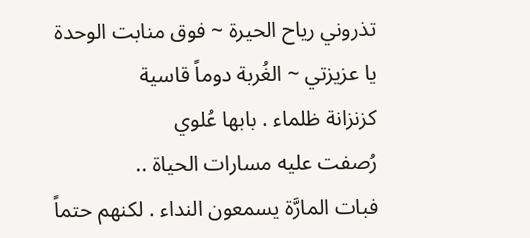تذروني رياح الحيرة ~ فوق منابت الوحدة
يا عزيزتي ~ الغُربة دوماً قاسية
كزنزانة ظلماء . بابها عُلوي
رُصفت عليه مسارات الحياة ..
فبات المارَّة يسمعون النداء . لكنهم حتماً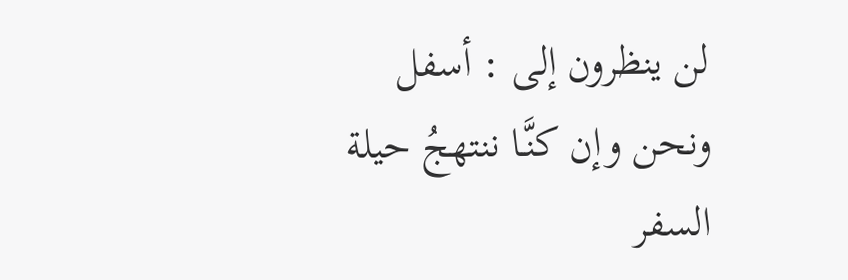لن ينظرون إلى : أسفل
ونحن وإن كنَّـا ننتهجُ حيلة السفر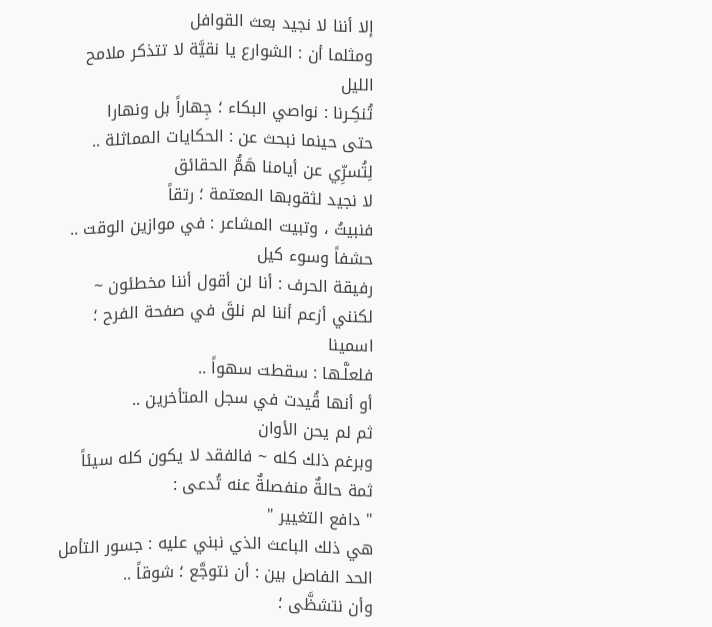إلا أننا لا نجيد بعث القوافل
ومثلما أن : الشوارع يا نقيَّة لا تتذكر ملامح الليل
تُنكِـرنا : نواصي البكاء ؛ جِهاراً بل ونهارا
حتى حينما نبحث عن : الحكايات المماثلة ..
لِتُسرِّي عن أيامنا هَمُّ الحقائق
لا نجيد لثقوبها المعتمة ؛ رتقاً
فنبيتُ ، وتبيت المشاعر : في موازين الوقت ..
حشفاً وسوء كيل
رفيقة الحرف : أنا لن أقول أننا مخطئون ~
لكنني أزعم أننا لم نلقَ في صفحة الفرح ؛ اسمينا
فلعلَّـها : سقطت سهواً ..
أو أنها قُيدت في سجل المتأخرين ..
ثم لم يحن الأوان
وبرغم ذلك كله ~ فالفقد لا يكون كله سيئاً
ثمة حالةٌ منفصلةٌ عنه تُدعى :
" دافع التغيير "
هي ذلك الباعث الذي نبني عليه : جسور التأمل
الحد الفاصل بين : أن نتوجَّع ؛ شوقاً ..
وأن نتشظَّى ؛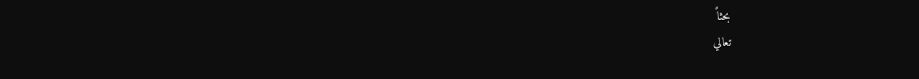بحثاً
تعالي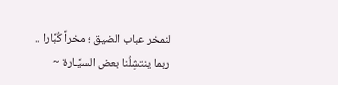لنمخر عباب الضيق ؛ مخراً كُبَّارا ..
ربما ينتشِلُنا بعض السيَّـارة ~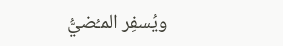ويُسفِر المـُضيُّ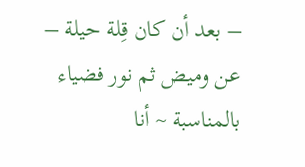– بعد أن كان قِلة حيلة –
عن وميض ثم نور فضياء
بالمناسبة ~ أنا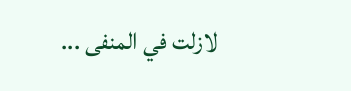لازلت في المنفى ...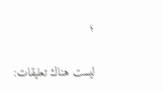؛

ليست هناك تعليقات: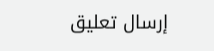إرسال تعليق